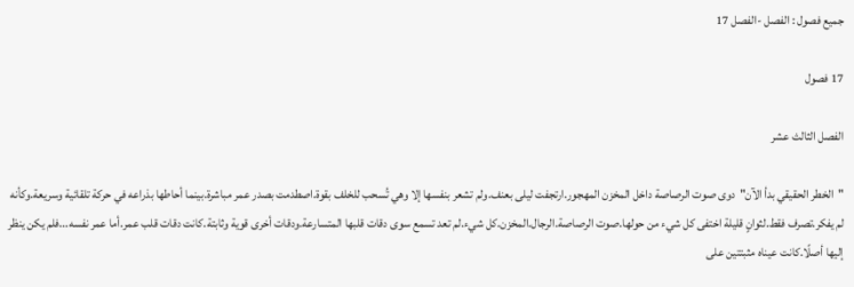جميع فصول : الفصل -الفصل 17

17 فصول

الفصل الثالث عشر

"الخطر الحقيقي بدأ الآن"دوى صوت الرصاصة داخل المخزن المهجور.ارتجفت ليلى بعنف.ولم تشعر بنفسها إلا وهي تُسحب للخلف بقوة.اصطدمت بصدر عمر مباشرة.بينما أحاطها بذراعه في حركة تلقائية وسريعة.وكأنه لم يفكر.تصرف فقط.لثوانٍ قليلة اختفى كل شيء من حولها.صوت الرصاصة.الرجال.المخزن.كل شيء.لم تعد تسمع سوى دقات قلبها المتسارعة.ودقات أخرى قوية وثابتة.كانت دقات قلب عمر.أما عمر نفسه...فلم يكن ينظر إليها أصلًا.كانت عيناه مثبتتين على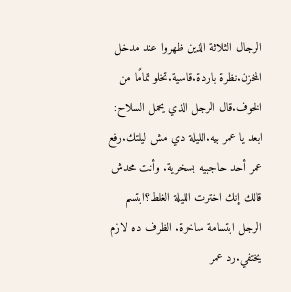الرجال الثلاثة الذين ظهروا عند مدخل المخزن.نظرة باردة.قاسية.تخلو تمامًا من الخوف.قال الرجل الذي يحمل السلاح: ابعد يا عمر بيه.الليلة دي مش ليلتك.رفع عمر أحد حاجبيه بسخرية. وأنت محدش قالك إنك اخترت الليلة الغلط؟ابتسم الرجل ابتسامة ساخرة. الظرف ده لازم يختفي.رد عمر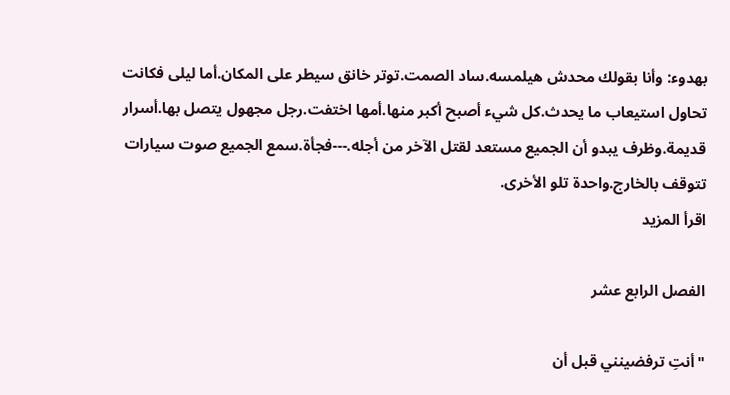بهدوء: وأنا بقولك محدش هيلمسه.ساد الصمت.توتر خانق سيطر على المكان.أما ليلى فكانت تحاول استيعاب ما يحدث.كل شيء أصبح أكبر منها.أمها اختفت.رجل مجهول يتصل بها.أسرار قديمة.وظرف يبدو أن الجميع مستعد لقتل الآخر من أجله.---فجأة.سمع الجميع صوت سيارات تتوقف بالخارج.واحدة تلو الأخرى.
اقرأ المزيد

الفصل الرابع عشر

"أنتِ ترفضينني قبل أن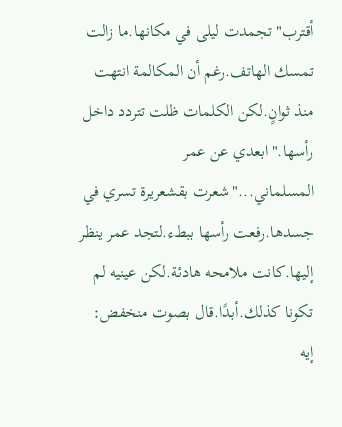أقترب"تجمدت ليلى في مكانها.ما زالت تمسك الهاتف.رغم أن المكالمة انتهت منذ ثوانٍ.لكن الكلمات ظلت تتردد داخل رأسها."ابعدي عن عمر المسلماني..."شعرت بقشعريرة تسري في جسدها.رفعت رأسها ببطء.لتجد عمر ينظر إليها.كانت ملامحه هادئة.لكن عينيه لم تكونا كذلك.أبدًا.قال بصوت منخفض: إيه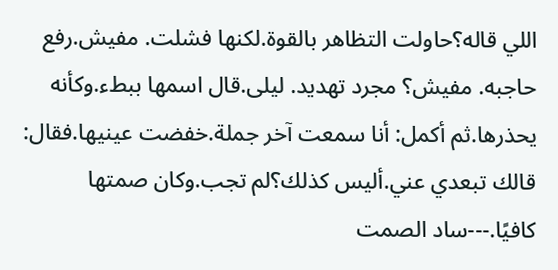اللي قاله؟حاولت التظاهر بالقوة.لكنها فشلت. مفيش.رفع حاجبه. مفيش؟ مجرد تهديد. ليلى.قال اسمها ببطء.وكأنه يحذرها.ثم أكمل: أنا سمعت آخر جملة.خفضت عينيها.فقال: قالك تبعدي عني.أليس كذلك؟لم تجب.وكان صمتها كافيًا.---ساد الصمت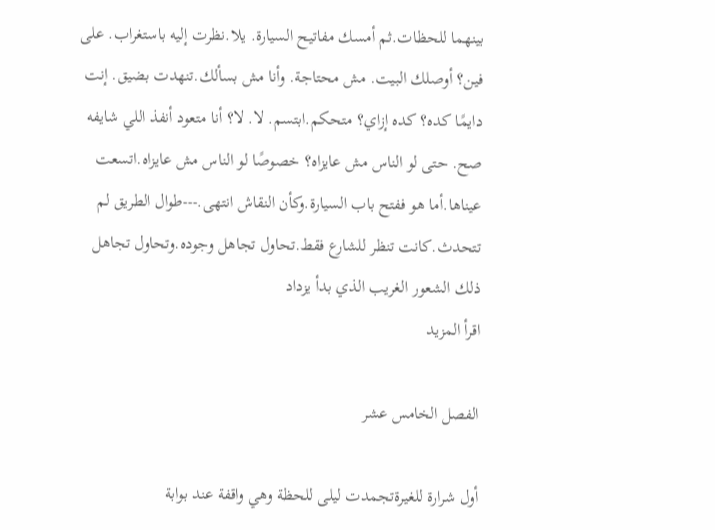بينهما للحظات.ثم أمسك مفاتيح السيارة. يلا.نظرت إليه باستغراب. على فين؟ أوصلك البيت. مش محتاجة. وأنا مش بسألك.تنهدت بضيق. إنت دايمًا كده؟ كده إزاي؟ متحكم.ابتسم. لا. لا؟ أنا متعود أنفذ اللي شايفه صح. حتى لو الناس مش عايزاه؟ خصوصًا لو الناس مش عايزاه.اتسعت عيناها.أما هو ففتح باب السيارة.وكأن النقاش انتهى.---طوال الطريق لم تتحدث.كانت تنظر للشارع فقط.تحاول تجاهل وجوده.وتحاول تجاهل ذلك الشعور الغريب الذي بدأ يزداد
اقرأ المزيد

الفصل الخامس عشر

أول شرارة للغيرةتجمدت ليلى للحظة وهي واقفة عند بوابة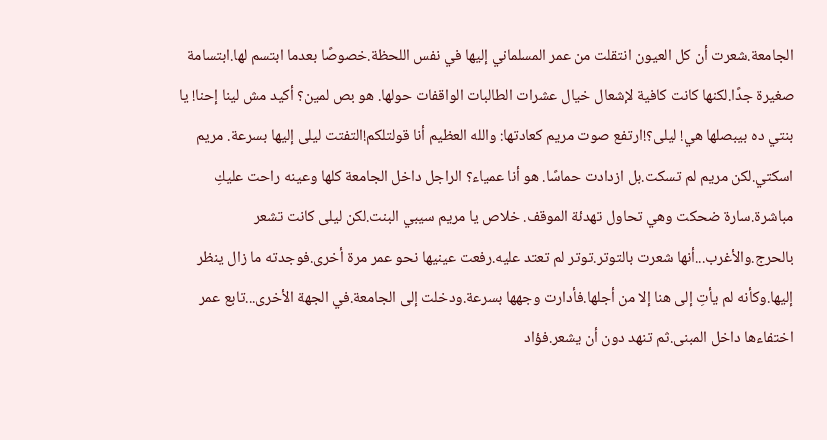الجامعة.شعرت أن كل العيون انتقلت من عمر المسلماني إليها في نفس اللحظة.خصوصًا بعدما ابتسم لها.ابتسامة صغيرة جدًا.لكنها كانت كافية لإشعال خيال عشرات الطالبات الواقفات حولها. هو بص لمين؟ أكيد مش لينا إحنا! يا بنتي ده بيبصلها هي! ليلى؟!ارتفع صوت مريم كعادتها: والله العظيم أنا قولتلكم!التفتت ليلى إليها بسرعة. مريم اسكتي.لكن مريم لم تسكت.بل ازدادت حماسًا. هو أنا عمياء؟ الراجل داخل الجامعة كلها وعينه راحت عليكِ مباشرة.سارة ضحكت وهي تحاول تهدئة الموقف. خلاص يا مريم سيبي البنت.لكن ليلى كانت تشعر بالحرج.والأغرب...أنها شعرت بالتوتر.توتر لم تعتد عليه.رفعت عينيها نحو عمر مرة أخرى.فوجدته ما زال ينظر إليها.وكأنه لم يأتِ إلى هنا إلا من أجلها.فأدارت وجهها بسرعة.ودخلت إلى الجامعة.في الجهة الأخرى...تابع عمر اختفاءها داخل المبنى.ثم تنهد دون أن يشعر.فؤاد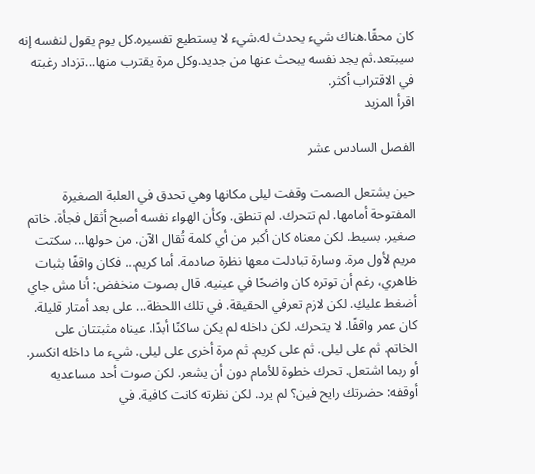كان محقًا.هناك شيء يحدث له.شيء لا يستطيع تفسيره.كل يوم يقول لنفسه إنه سيبتعد.ثم يجد نفسه يبحث عنها من جديد.وكل مرة يقترب منها...تزداد رغبته في الاقتراب أكثر.
اقرأ المزيد

الفصل السادس عشر

حين يشتعل الصمت وقفت ليلى مكانها وهي تحدق في العلبة الصغيرة المفتوحة أمامها. لم تتحرك. لم تنطق. وكأن الهواء نفسه أصبح أثقل فجأة. خاتم صغير. بسيط. لكن معناه كان أكبر من أي كلمة تُقال الآن. من حولها... سكتت مريم لأول مرة. وسارة تبادلت معها نظرة صادمة. أما كريم... فكان واقفًا بثبات ظاهري، رغم أن توتره كان واضحًا في عينيه. قال بصوت منخفض: أنا مش جاي أضغط عليكِ. لكن لازم تعرفي الحقيقة. في تلك اللحظة... على بعد أمتار قليلة. كان عمر واقفًا. لا يتحرك. لكن داخله لم يكن ساكنًا أبدًا. عيناه مثبتتان على الخاتم. ثم على ليلى. ثم على كريم. ثم مرة أخرى على ليلى. شيء ما داخله انكسر. أو ربما اشتعل. تحرك خطوة للأمام دون أن يشعر. لكن صوت أحد مساعديه أوقفه: حضرتك رايح فين؟ لم يرد. لكن نظرته كانت كافية. في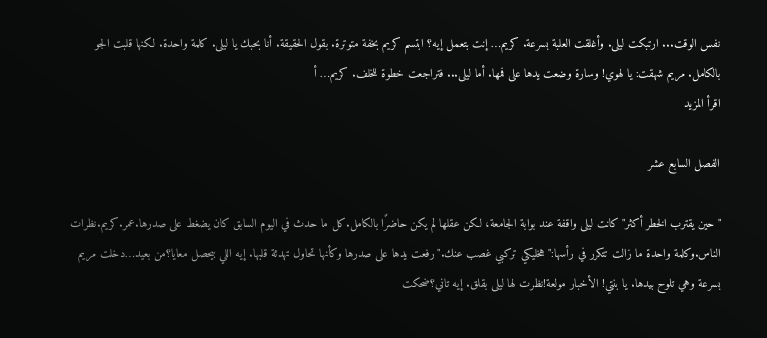نفس الوقت... ارتبكت ليلى. وأغلقت العلبة بسرعة. كريم… إنت بتعمل إيه؟ ابتسم كريم بخفة متوترة. بقول الحقيقة. أنا بحبك يا ليلى. كلمة واحدة. لكنها قلبت الجو بالكامل. مريم شهقت: يا لهوي! وسارة وضعت يدها على فمها. أما ليلى... فتراجعت خطوة للخلف. كريم… أ
اقرأ المزيد

الفصل السابع عشر

"حين يقترب الخطر أكثر"كانت ليلى واقفة عند بوابة الجامعة، لكن عقلها لم يكن حاضرًا بالكامل.كل ما حدث في اليوم السابق كان يضغط على صدرها.عمر.كريم.نظرات الناس.وكلمة واحدة ما زالت تتكرر في رأسها:"هخليكي تركبي غصب عنك."رفعت يدها على صدرها وكأنها تحاول تهدئة قلبها. إيه اللي بيحصل معايا؟من بعيد…دخلت مريم بسرعة وهي تلوح بيدها. يا بنتي! الأخبار مولعة!نظرت لها ليلى بقلق. إيه تاني؟ضحكت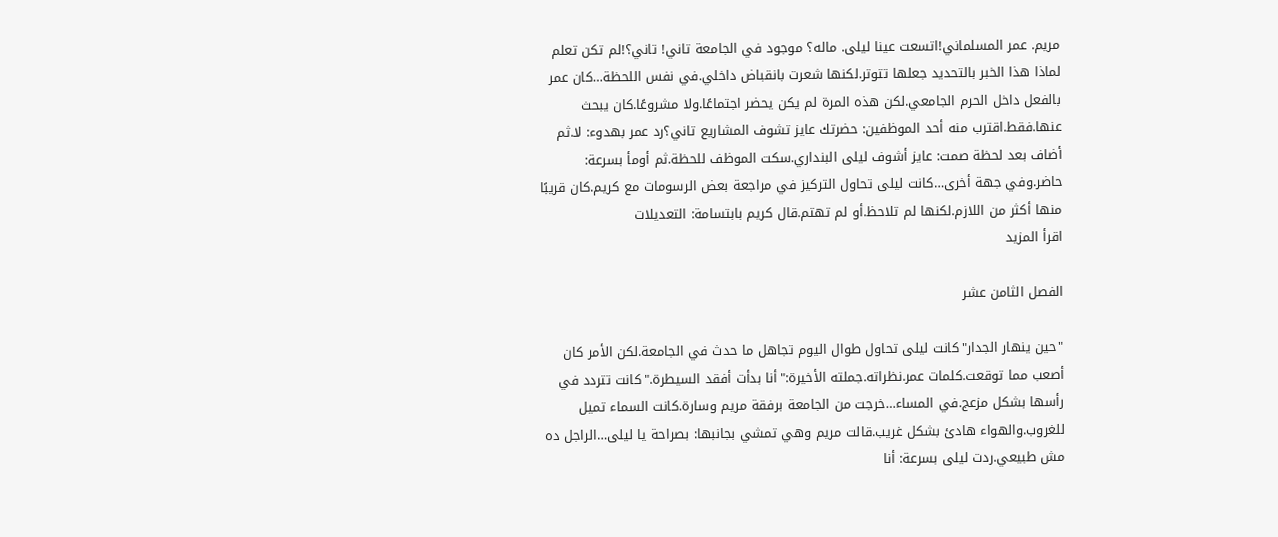مريم. عمر المسلماني!اتسعت عينا ليلى. ماله؟ موجود في الجامعة تاني! تاني؟!لم تكن تعلم لماذا هذا الخبر بالتحديد جعلها تتوتر.لكنها شعرت بانقباض داخلي.في نفس اللحظة…كان عمر بالفعل داخل الحرم الجامعي.لكن هذه المرة لم يكن يحضر اجتماعًا.ولا مشروعًا.كان يبحث عنها.فقط.اقترب منه أحد الموظفين: حضرتك عايز تشوف المشاريع تاني؟رد عمر بهدوء: لا.ثم أضاف بعد لحظة صمت: عايز أشوف ليلى البنداري.سكت الموظف للحظة.ثم أومأ بسرعة: حاضر.وفي جهة أخرى…كانت ليلى تحاول التركيز في مراجعة بعض الرسومات مع كريم.كان قريبًا منها أكثر من اللازم.لكنها لم تلاحظ.أو لم تهتم.قال كريم بابتسامة: التعديلات
اقرأ المزيد

الفصل الثامن عشر

"حين ينهار الجدار"كانت ليلى تحاول طوال اليوم تجاهل ما حدث في الجامعة.لكن الأمر كان أصعب مما توقعت.كلمات عمر.نظراته.جملته الأخيرة:"أنا بدأت أفقد السيطرة."كانت تتردد في رأسها بشكل مزعج.في المساء…خرجت من الجامعة برفقة مريم وسارة.كانت السماء تميل للغروب.والهواء هادئ بشكل غريب.قالت مريم وهي تمشي بجانبها: بصراحة يا ليلى…الراجل ده مش طبيعي.ردت ليلى بسرعة: أنا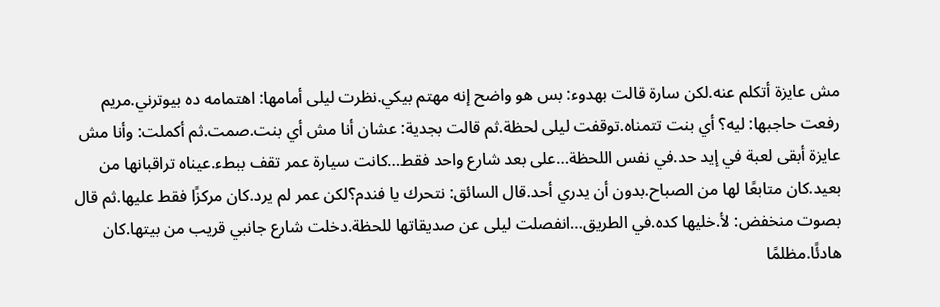مش عايزة أتكلم عنه.لكن سارة قالت بهدوء: بس هو واضح إنه مهتم بيكي.نظرت ليلى أمامها: اهتمامه ده بيوترني.مريم رفعت حاجبها: ليه؟ أي بنت تتمناه.توقفت ليلى لحظة.ثم قالت بجدية: عشان أنا مش أي بنت.صمت.ثم أكملت: وأنا مش عايزة أبقى لعبة في إيد حد.في نفس اللحظة…على بعد شارع واحد فقط…كانت سيارة عمر تقف ببطء.عيناه تراقبانها من بعيد.كان متابعًا لها من الصباح.بدون أن يدري أحد.قال السائق: نتحرك يا فندم؟لكن عمر لم يرد.كان مركزًا فقط عليها.ثم قال بصوت منخفض: لأ.خليها كده.في الطريق…انفصلت ليلى عن صديقاتها للحظة.دخلت شارع جانبي قريب من بيتها.كان هادئًا.مظلمًا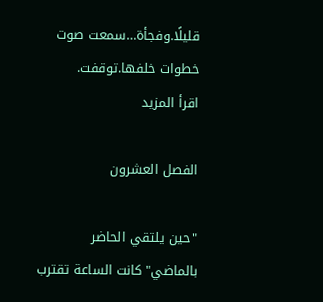قليلًا.وفجأة…سمعت صوت خطوات خلفها.توقفت.
اقرأ المزيد

الفصل العشرون

"حين يلتقي الحاضر بالماضي"كانت الساعة تقترب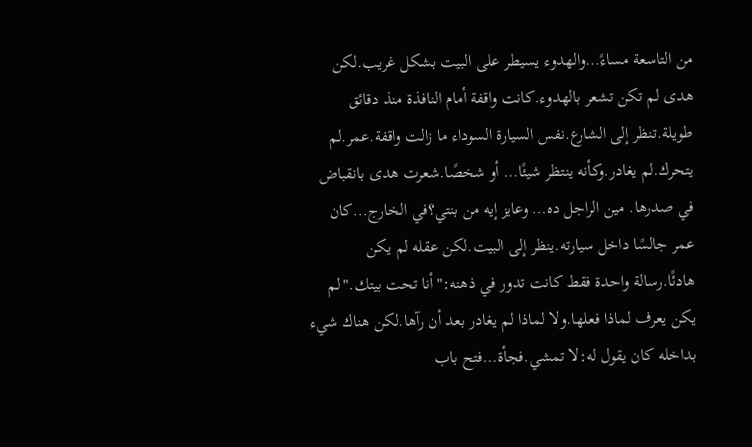من التاسعة مساءً…والهدوء يسيطر على البيت بشكل غريب.لكن هدى لم تكن تشعر بالهدوء.كانت واقفة أمام النافذة منذ دقائق طويلة.تنظر إلى الشارع.نفس السيارة السوداء ما زالت واقفة.عمر.لم يتحرك.لم يغادر.وكأنه ينتظر شيئًا… أو شخصًا.شعرت هدى بانقباض في صدرها. مين الراجل ده… وعايز إيه من بنتي؟في الخارج…كان عمر جالسًا داخل سيارته.ينظر إلى البيت.لكن عقله لم يكن هادئًا.رسالة واحدة فقط كانت تدور في ذهنه:"أنا تحت بيتك."لم يكن يعرف لماذا فعلها.ولا لماذا لم يغادر بعد أن رآها.لكن هناك شيء بداخله كان يقول له:لا تمشي.فجأة…فتح باب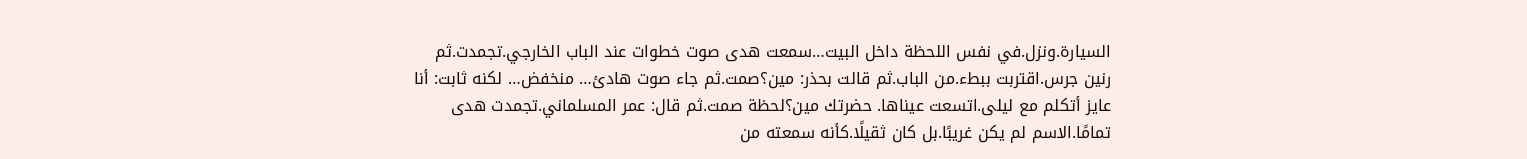السيارة.ونزل.في نفس اللحظة داخل البيت…سمعت هدى صوت خطوات عند الباب الخارجي.تجمدت.ثم رنين جرس.اقتربت ببطء.من الباب.ثم قالت بحذر: مين؟صمت.ثم جاء صوت هادئ… منخفض… لكنه ثابت: أنا عايز أتكلم مع ليلى.اتسعت عيناها. حضرتك مين؟لحظة صمت.ثم قال: عمر المسلماني.تجمدت هدى تمامًا.الاسم لم يكن غريبًا.بل كان ثقيلًا.كأنه سمعته من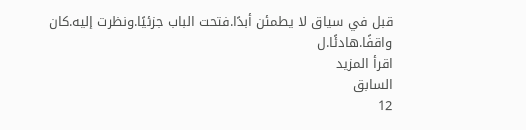قبل في سياق لا يطمئن أبدًا.فتحت الباب جزئيًا.ونظرت إليه.كان واقفًا.هادئًا.ل
اقرأ المزيد
السابق
12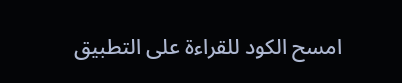امسح الكود للقراءة على التطبيق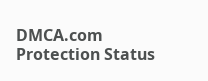DMCA.com Protection Status